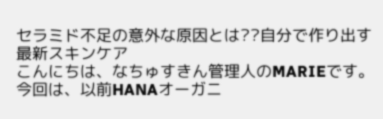セラミド不足の意外な原因とは??自分で作り出す最新スキンケア
こんにちは、なちゅすきん管理人のMARIEです。今回は、以前HANAオーガニ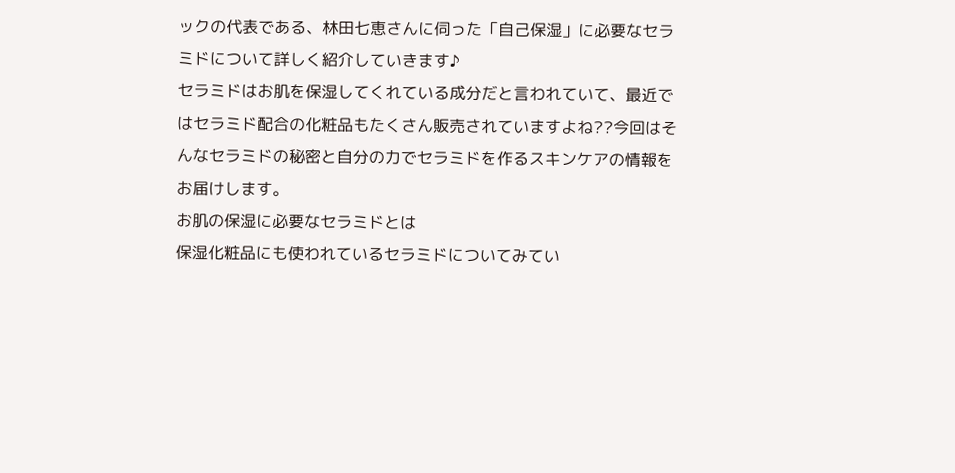ックの代表である、林田七恵さんに伺った「自己保湿」に必要なセラミドについて詳しく紹介していきます♪
セラミドはお肌を保湿してくれている成分だと言われていて、最近ではセラミド配合の化粧品もたくさん販売されていますよね??今回はそんなセラミドの秘密と自分の力でセラミドを作るスキンケアの情報をお届けします。
お肌の保湿に必要なセラミドとは
保湿化粧品にも使われているセラミドについてみてい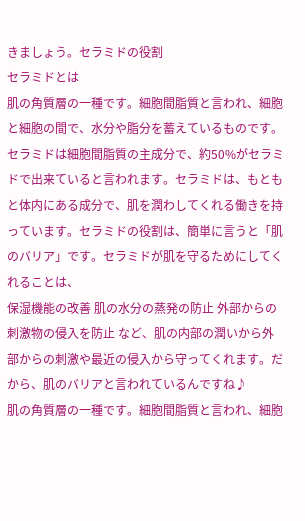きましょう。セラミドの役割
セラミドとは
肌の角質層の一種です。細胞間脂質と言われ、細胞と細胞の間で、水分や脂分を蓄えているものです。セラミドは細胞間脂質の主成分で、約50%がセラミドで出来ていると言われます。セラミドは、もともと体内にある成分で、肌を潤わしてくれる働きを持っています。セラミドの役割は、簡単に言うと「肌のバリア」です。セラミドが肌を守るためにしてくれることは、
保湿機能の改善 肌の水分の蒸発の防止 外部からの刺激物の侵入を防止 など、肌の内部の潤いから外部からの刺激や最近の侵入から守ってくれます。だから、肌のバリアと言われているんですね♪
肌の角質層の一種です。細胞間脂質と言われ、細胞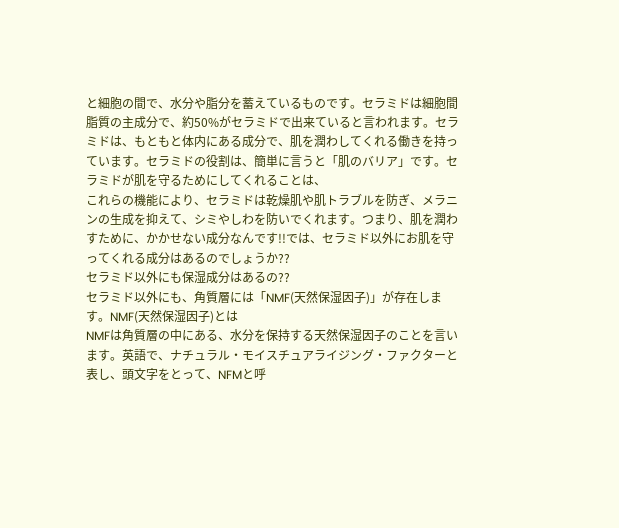と細胞の間で、水分や脂分を蓄えているものです。セラミドは細胞間脂質の主成分で、約50%がセラミドで出来ていると言われます。セラミドは、もともと体内にある成分で、肌を潤わしてくれる働きを持っています。セラミドの役割は、簡単に言うと「肌のバリア」です。セラミドが肌を守るためにしてくれることは、
これらの機能により、セラミドは乾燥肌や肌トラブルを防ぎ、メラニンの生成を抑えて、シミやしわを防いでくれます。つまり、肌を潤わすために、かかせない成分なんです!!では、セラミド以外にお肌を守ってくれる成分はあるのでしょうか??
セラミド以外にも保湿成分はあるの??
セラミド以外にも、角質層には「NMF(天然保湿因子)」が存在します。NMF(天然保湿因子)とは
NMFは角質層の中にある、水分を保持する天然保湿因子のことを言います。英語で、ナチュラル・モイスチュアライジング・ファクターと表し、頭文字をとって、NFMと呼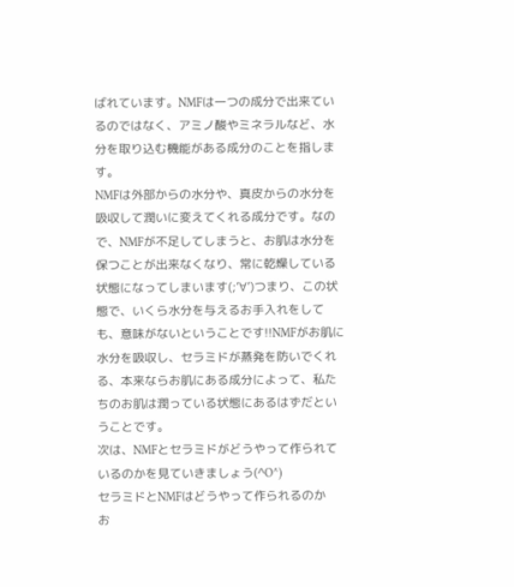ばれています。NMFは一つの成分で出来ているのではなく、アミノ酸やミネラルなど、水分を取り込む機能がある成分のことを指します。
NMFは外部からの水分や、真皮からの水分を吸収して潤いに変えてくれる成分です。なので、NMFが不足してしまうと、お肌は水分を保つことが出来なくなり、常に乾燥している状態になってしまいます(;’∀’)つまり、この状態で、いくら水分を与えるお手入れをしても、意味がないということです!!NMFがお肌に水分を吸収し、セラミドが蒸発を防いでくれる、本来ならお肌にある成分によって、私たちのお肌は潤っている状態にあるはずだということです。
次は、NMFとセラミドがどうやって作られているのかを見ていきましょう(^O^)
セラミドとNMFはどうやって作られるのか
お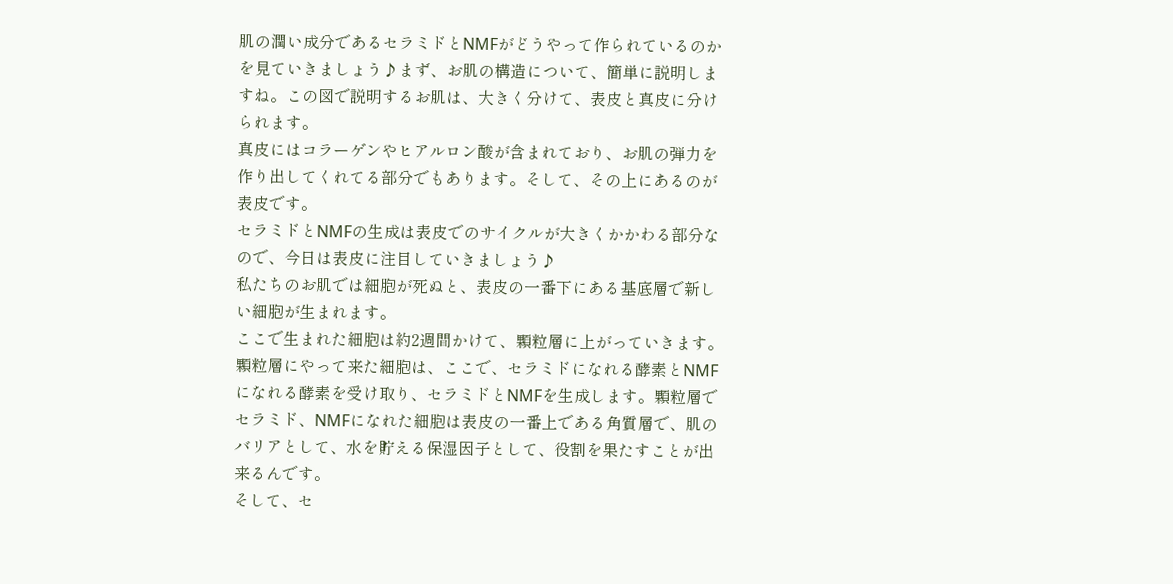肌の潤い成分であるセラミドとNMFがどうやって作られているのかを見ていきましょう♪まず、お肌の構造について、簡単に説明しますね。この図で説明するお肌は、大きく分けて、表皮と真皮に分けられます。
真皮にはコラーゲンやヒアルロン酸が含まれており、お肌の弾力を作り出してくれてる部分でもあります。そして、その上にあるのが表皮です。
セラミドとNMFの生成は表皮でのサイクルが大きくかかわる部分なので、今日は表皮に注目していきましょう♪
私たちのお肌では細胞が死ぬと、表皮の一番下にある基底層で新しい細胞が生まれます。
ここで生まれた細胞は約2週間かけて、顆粒層に上がっていきます。
顆粒層にやって来た細胞は、ここで、セラミドになれる酵素とNMFになれる酵素を受け取り、セラミドとNMFを生成します。顆粒層でセラミド、NMFになれた細胞は表皮の一番上である角質層で、肌のバリアとして、水を貯える保湿因子として、役割を果たすことが出来るんです。
そして、セ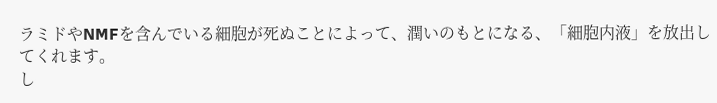ラミドやNMFを含んでいる細胞が死ぬことによって、潤いのもとになる、「細胞内液」を放出してくれます。
し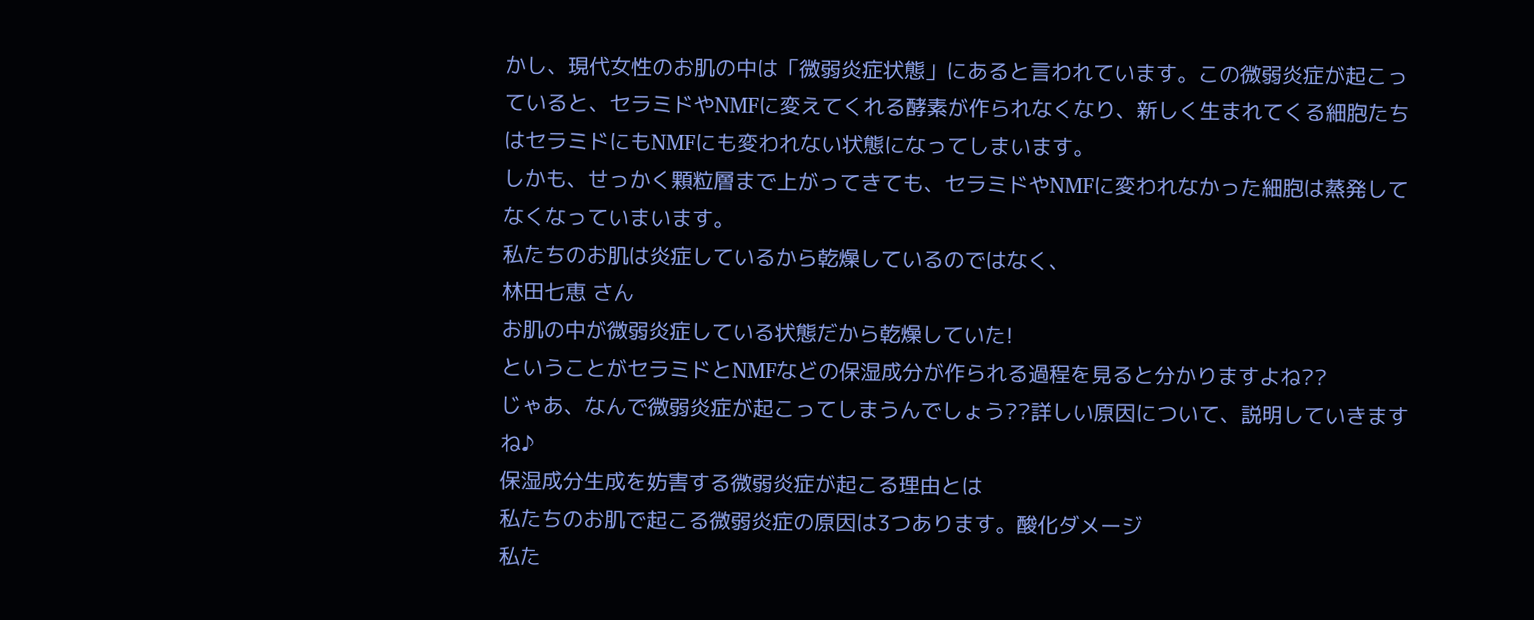かし、現代女性のお肌の中は「微弱炎症状態」にあると言われています。この微弱炎症が起こっていると、セラミドやNMFに変えてくれる酵素が作られなくなり、新しく生まれてくる細胞たちはセラミドにもNMFにも変われない状態になってしまいます。
しかも、せっかく顆粒層まで上がってきても、セラミドやNMFに変われなかった細胞は蒸発してなくなっていまいます。
私たちのお肌は炎症しているから乾燥しているのではなく、
林田七恵 さん
お肌の中が微弱炎症している状態だから乾燥していた!
ということがセラミドとNMFなどの保湿成分が作られる過程を見ると分かりますよね??
じゃあ、なんで微弱炎症が起こってしまうんでしょう??詳しい原因について、説明していきますね♪
保湿成分生成を妨害する微弱炎症が起こる理由とは
私たちのお肌で起こる微弱炎症の原因は3つあります。酸化ダメージ
私た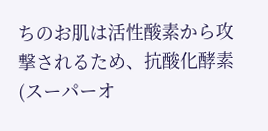ちのお肌は活性酸素から攻撃されるため、抗酸化酵素(スーパーオ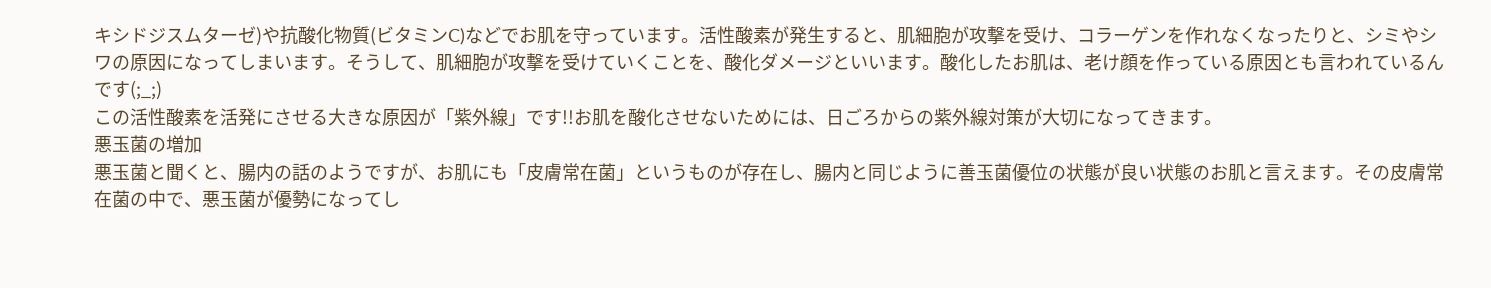キシドジスムターゼ)や抗酸化物質(ビタミンC)などでお肌を守っています。活性酸素が発生すると、肌細胞が攻撃を受け、コラーゲンを作れなくなったりと、シミやシワの原因になってしまいます。そうして、肌細胞が攻撃を受けていくことを、酸化ダメージといいます。酸化したお肌は、老け顔を作っている原因とも言われているんです(;_;)
この活性酸素を活発にさせる大きな原因が「紫外線」です!!お肌を酸化させないためには、日ごろからの紫外線対策が大切になってきます。
悪玉菌の増加
悪玉菌と聞くと、腸内の話のようですが、お肌にも「皮膚常在菌」というものが存在し、腸内と同じように善玉菌優位の状態が良い状態のお肌と言えます。その皮膚常在菌の中で、悪玉菌が優勢になってし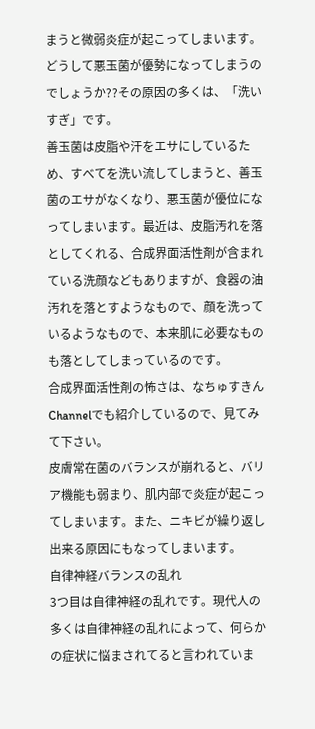まうと微弱炎症が起こってしまいます。どうして悪玉菌が優勢になってしまうのでしょうか??その原因の多くは、「洗いすぎ」です。
善玉菌は皮脂や汗をエサにしているため、すべてを洗い流してしまうと、善玉菌のエサがなくなり、悪玉菌が優位になってしまいます。最近は、皮脂汚れを落としてくれる、合成界面活性剤が含まれている洗顔などもありますが、食器の油汚れを落とすようなもので、顔を洗っているようなもので、本来肌に必要なものも落としてしまっているのです。
合成界面活性剤の怖さは、なちゅすきんChannelでも紹介しているので、見てみて下さい。
皮膚常在菌のバランスが崩れると、バリア機能も弱まり、肌内部で炎症が起こってしまいます。また、ニキビが繰り返し出来る原因にもなってしまいます。
自律神経バランスの乱れ
3つ目は自律神経の乱れです。現代人の多くは自律神経の乱れによって、何らかの症状に悩まされてると言われていま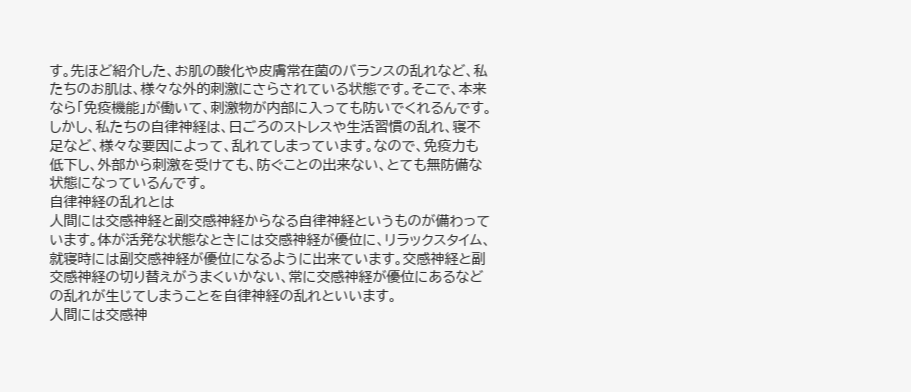す。先ほど紹介した、お肌の酸化や皮膚常在菌のバランスの乱れなど、私たちのお肌は、様々な外的刺激にさらされている状態です。そこで、本来なら「免疫機能」が働いて、刺激物が内部に入っても防いでくれるんです。しかし、私たちの自律神経は、日ごろのストレスや生活習慣の乱れ、寝不足など、様々な要因によって、乱れてしまっています。なので、免疫力も低下し、外部から刺激を受けても、防ぐことの出来ない、とても無防備な状態になっているんです。
自律神経の乱れとは
人間には交感神経と副交感神経からなる自律神経というものが備わっています。体が活発な状態なときには交感神経が優位に、リラックスタイム、就寝時には副交感神経が優位になるように出来ています。交感神経と副交感神経の切り替えがうまくいかない、常に交感神経が優位にあるなどの乱れが生じてしまうことを自律神経の乱れといいます。
人間には交感神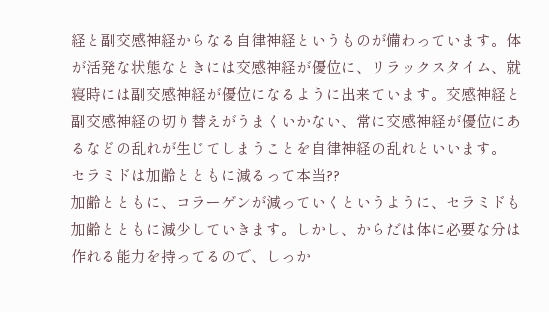経と副交感神経からなる自律神経というものが備わっています。体が活発な状態なときには交感神経が優位に、リラックスタイム、就寝時には副交感神経が優位になるように出来ています。交感神経と副交感神経の切り替えがうまくいかない、常に交感神経が優位にあるなどの乱れが生じてしまうことを自律神経の乱れといいます。
セラミドは加齢とともに減るって本当??
加齢とともに、コラーゲンが減っていくというように、セラミドも加齢とともに減少していきます。しかし、からだは体に必要な分は作れる能力を持ってるので、しっか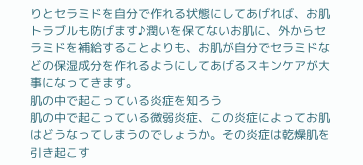りとセラミドを自分で作れる状態にしてあげれば、お肌トラブルも防げます♪潤いを保てないお肌に、外からセラミドを補給することよりも、お肌が自分でセラミドなどの保湿成分を作れるようにしてあげるスキンケアが大事になってきます。
肌の中で起こっている炎症を知ろう
肌の中で起こっている微弱炎症、この炎症によってお肌はどうなってしまうのでしょうか。その炎症は乾燥肌を引き起こす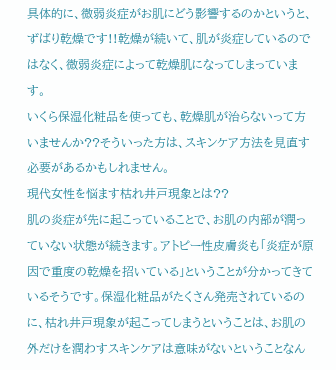具体的に、微弱炎症がお肌にどう影響するのかというと、ずばり乾燥です!!乾燥が続いて、肌が炎症しているのではなく、微弱炎症によって乾燥肌になってしまっています。
いくら保湿化粧品を使っても、乾燥肌が治らないって方いませんか??そういった方は、スキンケア方法を見直す必要があるかもしれません。
現代女性を悩ます枯れ井戸現象とは??
肌の炎症が先に起こっていることで、お肌の内部が潤っていない状態が続きます。アトピー性皮膚炎も「炎症が原因で重度の乾燥を招いている」ということが分かってきているそうです。保湿化粧品がたくさん発売されているのに、枯れ井戸現象が起こってしまうということは、お肌の外だけを潤わすスキンケアは意味がないということなん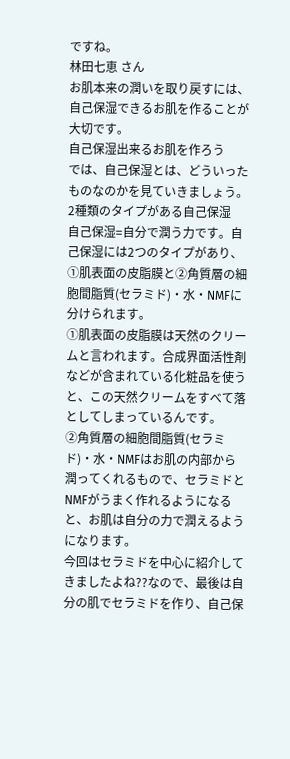ですね。
林田七恵 さん
お肌本来の潤いを取り戻すには、自己保湿できるお肌を作ることが大切です。
自己保湿出来るお肌を作ろう
では、自己保湿とは、どういったものなのかを見ていきましょう。2種類のタイプがある自己保湿
自己保湿=自分で潤う力です。自己保湿には2つのタイプがあり、①肌表面の皮脂膜と②角質層の細胞間脂質(セラミド)・水・NMFに分けられます。
①肌表面の皮脂膜は天然のクリームと言われます。合成界面活性剤などが含まれている化粧品を使うと、この天然クリームをすべて落としてしまっているんです。
②角質層の細胞間脂質(セラミド)・水・NMFはお肌の内部から潤ってくれるもので、セラミドとNMFがうまく作れるようになると、お肌は自分の力で潤えるようになります。
今回はセラミドを中心に紹介してきましたよね??なので、最後は自分の肌でセラミドを作り、自己保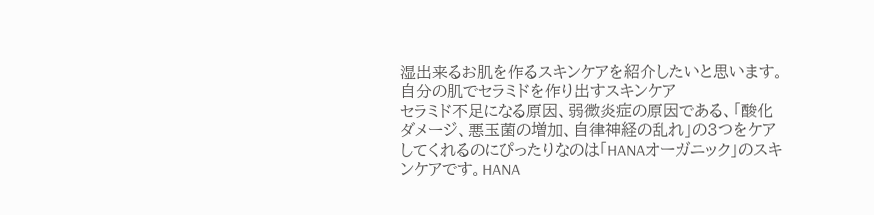湿出来るお肌を作るスキンケアを紹介したいと思います。
自分の肌でセラミドを作り出すスキンケア
セラミド不足になる原因、弱微炎症の原因である、「酸化ダメージ、悪玉菌の増加、自律神経の乱れ」の3つをケアしてくれるのにぴったりなのは「HANAオーガニック」のスキンケアです。HANA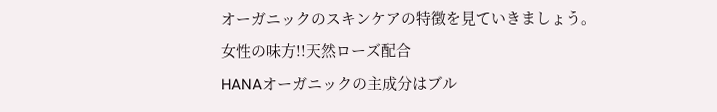オーガニックのスキンケアの特徴を見ていきましょう。
女性の味方!!天然ローズ配合
HANAオーガニックの主成分はブル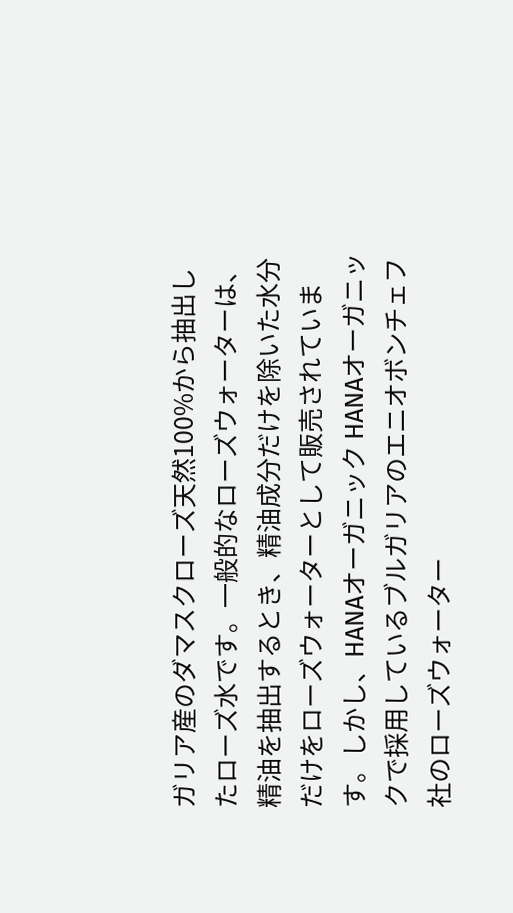ガリア産のダマスクローズ天然100%から抽出したローズ水です。一般的なローズウォーターは、精油を抽出するとき、精油成分だけを除いた水分だけをローズウォーターとして販売されています。しかし、HANAオーガニック HANAオーガニックで採用しているブルガリアのエニオボンチェフ社のローズウォーター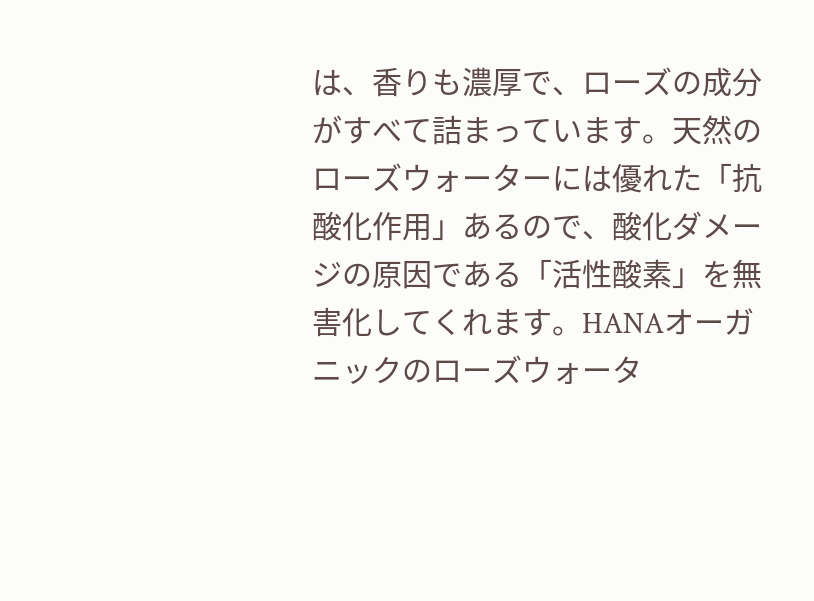は、香りも濃厚で、ローズの成分がすべて詰まっています。天然のローズウォーターには優れた「抗酸化作用」あるので、酸化ダメージの原因である「活性酸素」を無害化してくれます。HANAオーガニックのローズウォータ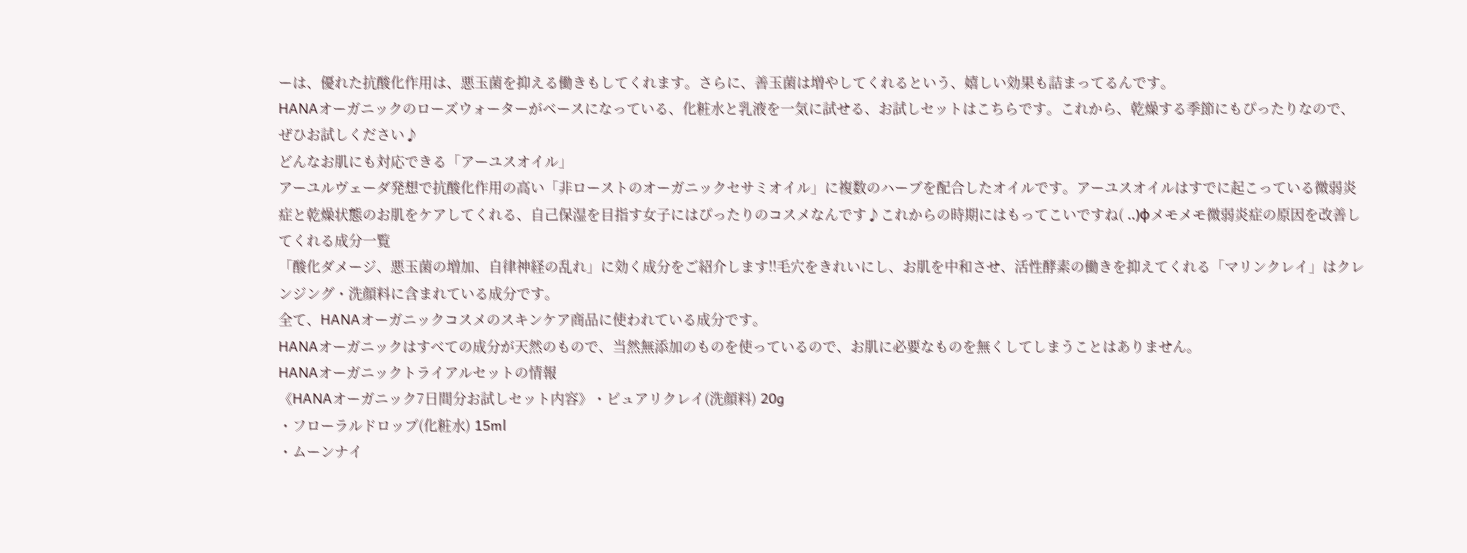ーは、優れた抗酸化作用は、悪玉菌を抑える働きもしてくれます。さらに、善玉菌は増やしてくれるという、嬉しい効果も詰まってるんです。
HANAオーガニックのローズウォーターがベースになっている、化粧水と乳液を一気に試せる、お試しセットはこちらです。これから、乾燥する季節にもぴったりなので、ぜひお試しください♪
どんなお肌にも対応できる「アーユスオイル」
アーユルヴェーダ発想で抗酸化作用の高い「非ローストのオーガニックセサミオイル」に複数のハーブを配合したオイルです。アーユスオイルはすでに起こっている微弱炎症と乾燥状態のお肌をケアしてくれる、自己保湿を目指す女子にはぴったりのコスメなんです♪これからの時期にはもってこいですね( ..)φメモメモ微弱炎症の原因を改善してくれる成分一覧
「酸化ダメージ、悪玉菌の増加、自律神経の乱れ」に効く成分をご紹介します!!毛穴をきれいにし、お肌を中和させ、活性酵素の働きを抑えてくれる「マリンクレイ」はクレンジング・洗顔料に含まれている成分です。
全て、HANAオーガニックコスメのスキンケア商品に使われている成分です。
HANAオーガニックはすべての成分が天然のもので、当然無添加のものを使っているので、お肌に必要なものを無くしてしまうことはありません。
HANAオーガニックトライアルセットの情報
《HANAオーガニック7日間分お試しセット内容》・ピュアリクレイ(洗顔料) 20g
・フローラルドロップ(化粧水) 15ml
・ムーンナイ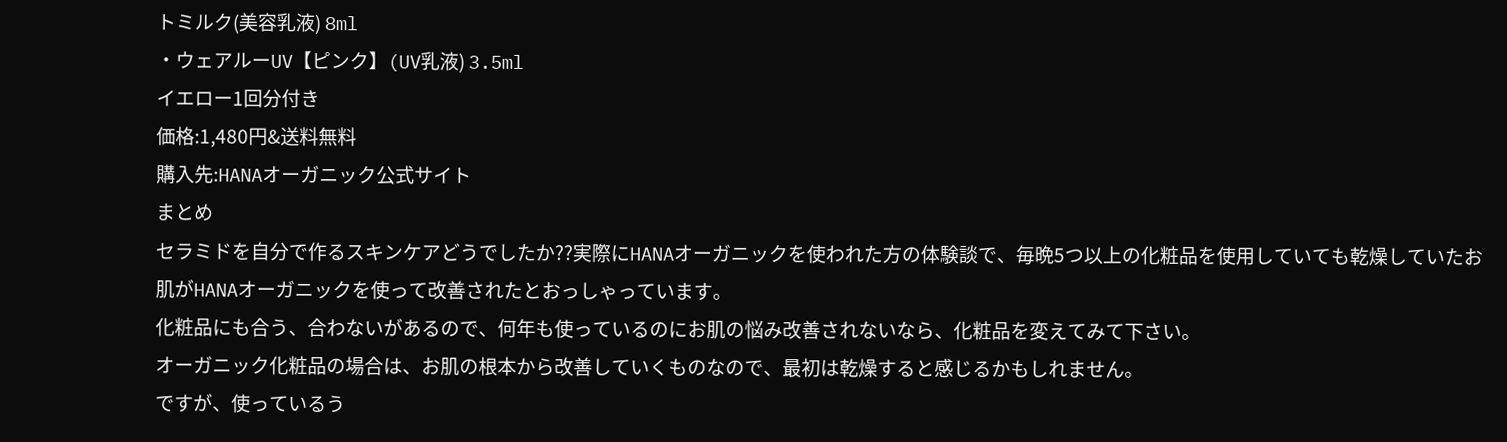トミルク(美容乳液) 8ml
・ウェアルーUV【ピンク】(UV乳液) 3.5ml
イエロー1回分付き
価格:1,480円&送料無料
購入先:HANAオーガニック公式サイト
まとめ
セラミドを自分で作るスキンケアどうでしたか??実際にHANAオーガニックを使われた方の体験談で、毎晩5つ以上の化粧品を使用していても乾燥していたお肌がHANAオーガニックを使って改善されたとおっしゃっています。
化粧品にも合う、合わないがあるので、何年も使っているのにお肌の悩み改善されないなら、化粧品を変えてみて下さい。
オーガニック化粧品の場合は、お肌の根本から改善していくものなので、最初は乾燥すると感じるかもしれません。
ですが、使っているう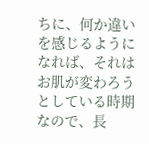ちに、何か違いを感じるようになれば、それはお肌が変わろうとしている時期なので、長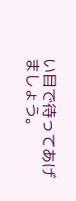い目で待ってあげましょう。